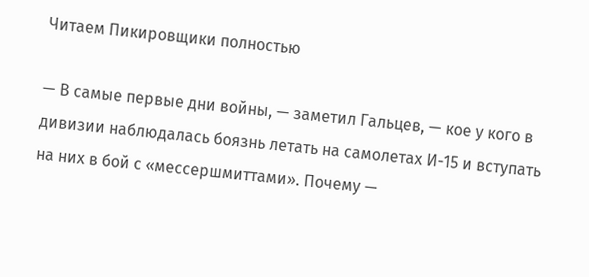Читаем Пикировщики полностью

— В самые первые дни войны, — заметил Гальцев, — кое у кого в дивизии наблюдалась боязнь летать на самолетах И-15 и вступать на них в бой с «мессершмиттами». Почему —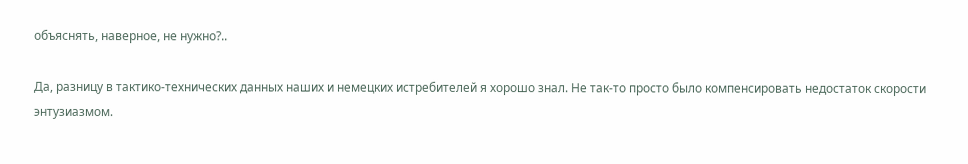объяснять, наверное, не нужно?..

Да, разницу в тактико-технических данных наших и немецких истребителей я хорошо знал. Не так-то просто было компенсировать недостаток скорости энтузиазмом.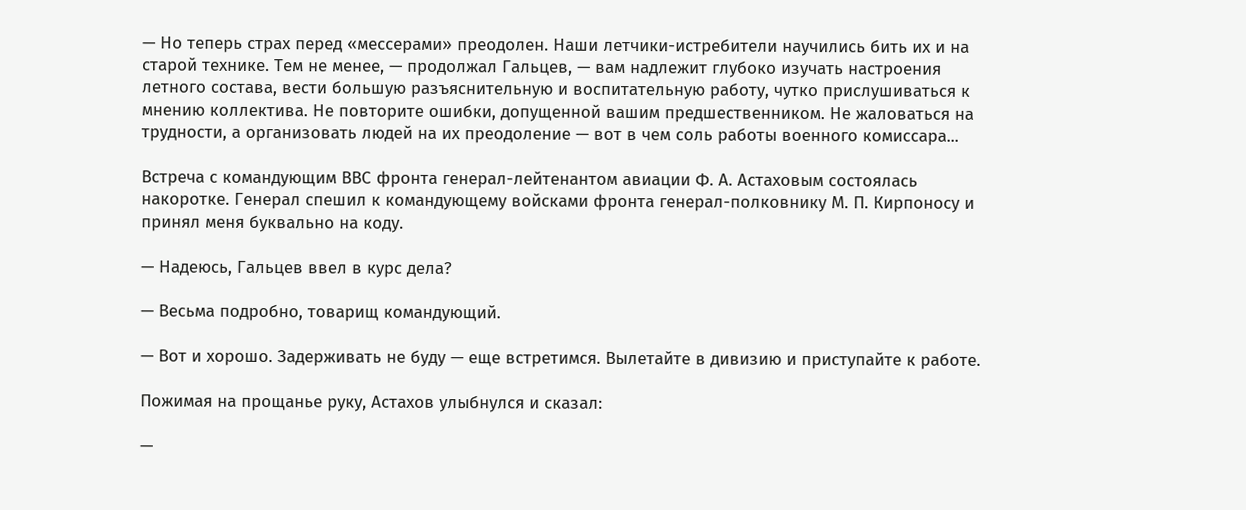— Но теперь страх перед «мессерами» преодолен. Наши летчики-истребители научились бить их и на старой технике. Тем не менее, — продолжал Гальцев, — вам надлежит глубоко изучать настроения летного состава, вести большую разъяснительную и воспитательную работу, чутко прислушиваться к мнению коллектива. Не повторите ошибки, допущенной вашим предшественником. Не жаловаться на трудности, а организовать людей на их преодоление — вот в чем соль работы военного комиссара...

Встреча с командующим ВВС фронта генерал-лейтенантом авиации Ф. А. Астаховым состоялась накоротке. Генерал спешил к командующему войсками фронта генерал-полковнику М. П. Кирпоносу и принял меня буквально на коду.

— Надеюсь, Гальцев ввел в курс дела?

— Весьма подробно, товарищ командующий.

— Вот и хорошо. Задерживать не буду — еще встретимся. Вылетайте в дивизию и приступайте к работе.

Пожимая на прощанье руку, Астахов улыбнулся и сказал:

—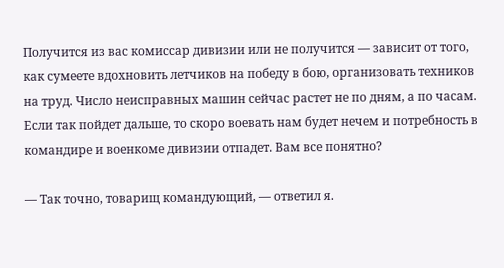Получится из вас комиссар дивизии или не получится — зависит от того, как сумеете вдохновить летчиков на победу в бою, организовать техников на труд. Число неисправных машин сейчас растет не по дням, а по часам. Если так пойдет дальше, то скоро воевать нам будет нечем и потребность в командире и военкоме дивизии отпадет. Вам все понятно?

— Так точно, товарищ командующий, — ответил я.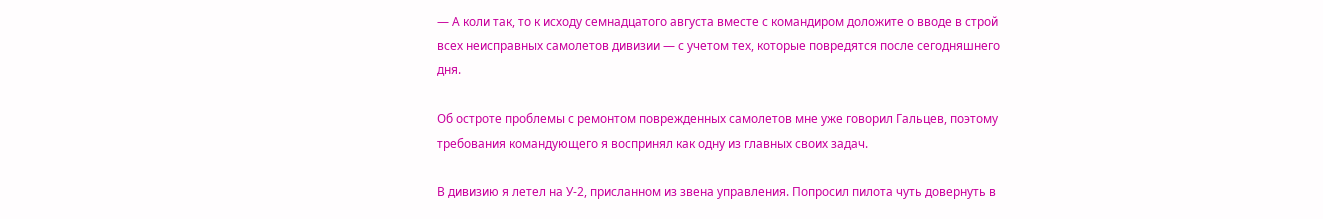— А коли так, то к исходу семнадцатого августа вместе с командиром доложите о вводе в строй всех неисправных самолетов дивизии — с учетом тех, которые повредятся после сегодняшнего дня.

Об остроте проблемы с ремонтом поврежденных самолетов мне уже говорил Гальцев, поэтому требования командующего я воспринял как одну из главных своих задач.

В дивизию я летел на У-2, присланном из звена управления. Попросил пилота чуть довернуть в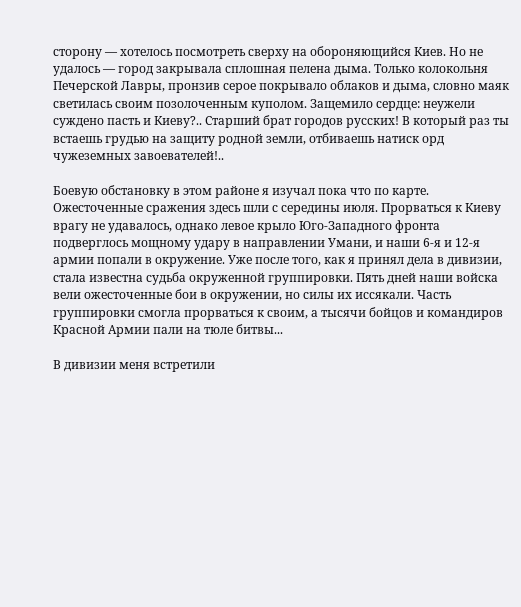сторону — хотелось посмотреть сверху на обороняющийся Киев. Но не удалось — город закрывала сплошная пелена дыма. Только колокольня Печерской Лавры, пронзив серое покрывало облаков и дыма, словно маяк светилась своим позолоченным куполом. Защемило сердце: неужели суждено пасть и Киеву?.. Старший брат городов русских! В который раз ты встаешь грудью на защиту родной земли, отбиваешь натиск орд чужеземных завоевателей!..

Боевую обстановку в этом районе я изучал пока что по карте. Ожесточенные сражения здесь шли с середины июля. Прорваться к Киеву врагу не удавалось, однако левое крыло Юго-Западного фронта подверглось мощному удару в направлении Умани, и наши 6-я и 12-я армии попали в окружение. Уже после того, как я принял дела в дивизии, стала известна судьба окруженной группировки. Пять дней наши войска вели ожесточенные бои в окружении, но силы их иссякали. Часть группировки смогла прорваться к своим, а тысячи бойцов и командиров Красной Армии пали на тюле битвы...

В дивизии меня встретили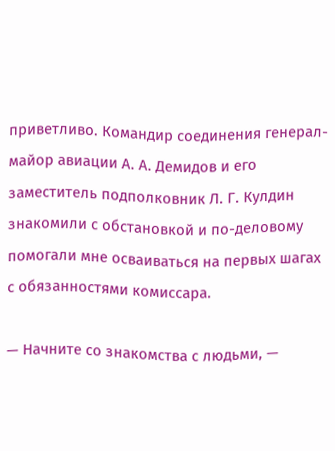приветливо. Командир соединения генерал-майор авиации А. А. Демидов и его заместитель подполковник Л. Г. Кулдин знакомили с обстановкой и по-деловому помогали мне осваиваться на первых шагах с обязанностями комиссара.

— Начните со знакомства с людьми, —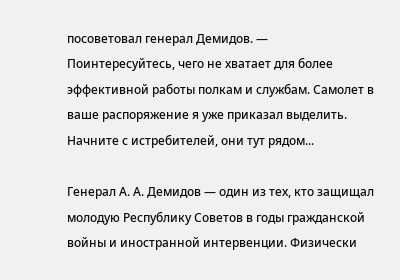посоветовал генерал Демидов. — Поинтересуйтесь, чего не хватает для более эффективной работы полкам и службам. Самолет в ваше распоряжение я уже приказал выделить. Начните с истребителей, они тут рядом...

Генерал А. А. Демидов — один из тех, кто защищал молодую Республику Советов в годы гражданской войны и иностранной интервенции. Физически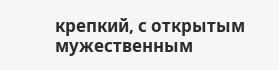крепкий, с открытым мужественным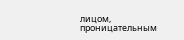лицом, проницательным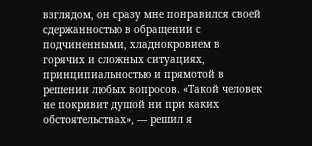взглядом, он сразу мне понравился своей сдержанностью в обращении с подчиненными, хладнокровием в горячих и сложных ситуациях, принципиальностью и прямотой в решении любых вопросов. «Такой человек не покривит душой ни при каких обстоятельствах», — решил я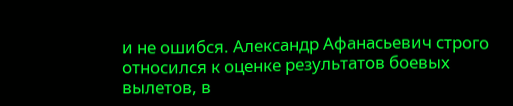и не ошибся. Александр Афанасьевич строго относился к оценке результатов боевых вылетов, в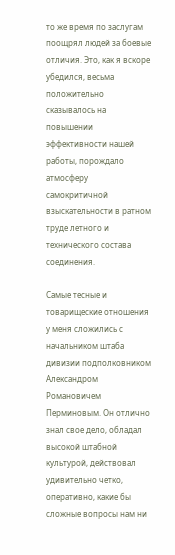то же время по заслугам поощрял людей за боевые отличия. Это, как я вскоре убедился, весьма положительно сказывалось на повышении эффективности нашей работы, порождало атмосферу самокритичной взыскательности в ратном труде летного и технического состава соединения.

Самые тесные и товарищеские отношения у меня сложились с начальником штаба дивизии подполковником Александром Романовичем Перминовым. Он отлично знал свое дело, обладал высокой штабной культурой, действовал удивительно четко, оперативно, какие бы сложные вопросы нам ни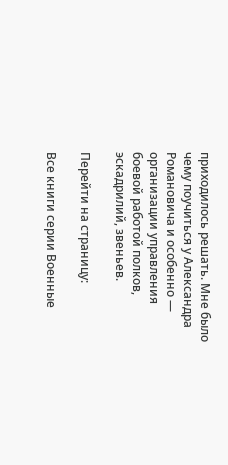приходилось решать. Мне было чему поучиться у Александра Романовича и особенно — организации управления боевой работой полков, эскадрилий, звеньев.

Перейти на страницу:

Все книги серии Военные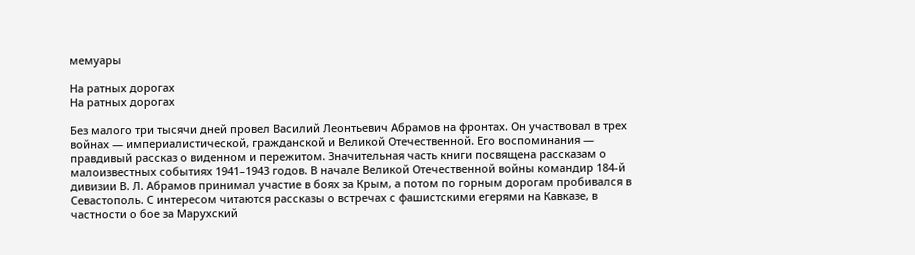мемуары

На ратных дорогах
На ратных дорогах

Без малого три тысячи дней провел Василий Леонтьевич Абрамов на фронтах. Он участвовал в трех войнах — империалистической, гражданской и Великой Отечественной. Его воспоминания — правдивый рассказ о виденном и пережитом. Значительная часть книги посвящена рассказам о малоизвестных событиях 1941–1943 годов. В начале Великой Отечественной войны командир 184-й дивизии В. Л. Абрамов принимал участие в боях за Крым, а потом по горным дорогам пробивался в Севастополь. С интересом читаются рассказы о встречах с фашистскими егерями на Кавказе, в частности о бое за Марухский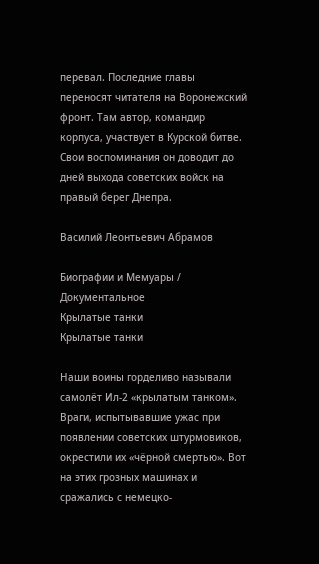перевал. Последние главы переносят читателя на Воронежский фронт. Там автор, командир корпуса, участвует в Курской битве. Свои воспоминания он доводит до дней выхода советских войск на правый берег Днепра.

Василий Леонтьевич Абрамов

Биографии и Мемуары / Документальное
Крылатые танки
Крылатые танки

Наши воины горделиво называли самолёт Ил-2 «крылатым танком». Враги, испытывавшие ужас при появлении советских штурмовиков, окрестили их «чёрной смертью». Вот на этих грозных машинах и сражались с немецко-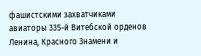фашистскими захватчиками авиаторы 335-й Витебской орденов Ленина, Красного Знамени и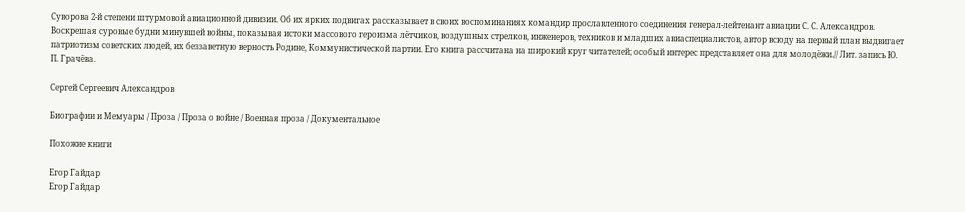Суворова 2-й степени штурмовой авиационной дивизии. Об их ярких подвигах рассказывает в своих воспоминаниях командир прославленного соединения генерал-лейтенант авиации С. С. Александров. Воскрешая суровые будни минувшей войны, показывая истоки массового героизма лётчиков, воздушных стрелков, инженеров, техников и младших авиаспециалистов, автор всюду на первый план выдвигает патриотизм советских людей, их беззаветную верность Родине, Коммунистической партии. Его книга рассчитана на широкий круг читателей; особый интерес представляет она для молодёжи.// Лит. запись Ю. П. Грачёва.

Сергей Сергеевич Александров

Биографии и Мемуары / Проза / Проза о войне / Военная проза / Документальное

Похожие книги

Егор Гайдар
Егор Гайдар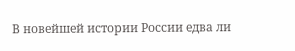В новейшей истории России едва ли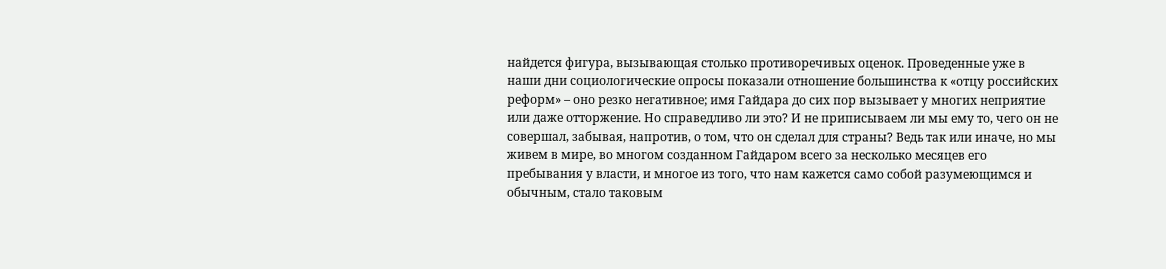найдется фигура, вызывающая столько противоречивых оценок. Проведенные уже в наши дни социологические опросы показали отношение большинства к «отцу российских реформ» – оно резко негативное; имя Гайдара до сих пор вызывает у многих неприятие или даже отторжение. Но справедливо ли это? И не приписываем ли мы ему то, чего он не совершал, забывая, напротив, о том, что он сделал для страны? Ведь так или иначе, но мы живем в мире, во многом созданном Гайдаром всего за несколько месяцев его пребывания у власти, и многое из того, что нам кажется само собой разумеющимся и обычным, стало таковым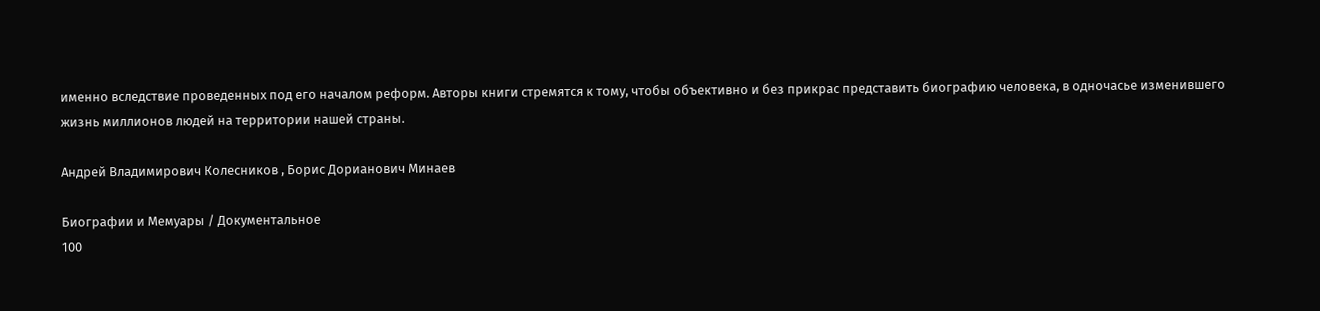именно вследствие проведенных под его началом реформ. Авторы книги стремятся к тому, чтобы объективно и без прикрас представить биографию человека, в одночасье изменившего жизнь миллионов людей на территории нашей страны.

Андрей Владимирович Колесников , Борис Дорианович Минаев

Биографии и Мемуары / Документальное
100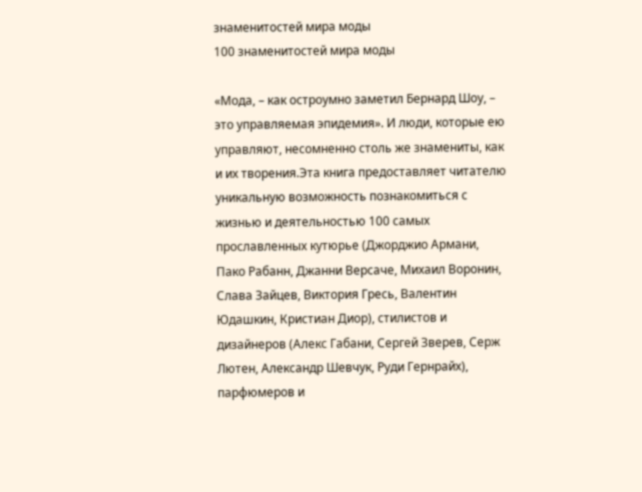знаменитостей мира моды
100 знаменитостей мира моды

«Мода, – как остроумно заметил Бернард Шоу, – это управляемая эпидемия». И люди, которые ею управляют, несомненно столь же знамениты, как и их творения.Эта книга предоставляет читателю уникальную возможность познакомиться с жизнью и деятельностью 100 самых прославленных кутюрье (Джорджио Армани, Пако Рабанн, Джанни Версаче, Михаил Воронин, Слава Зайцев, Виктория Гресь, Валентин Юдашкин, Кристиан Диор), стилистов и дизайнеров (Алекс Габани, Сергей Зверев, Серж Лютен, Александр Шевчук, Руди Гернрайх), парфюмеров и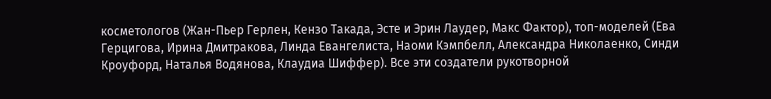косметологов (Жан-Пьер Герлен, Кензо Такада, Эсте и Эрин Лаудер, Макс Фактор), топ-моделей (Ева Герцигова, Ирина Дмитракова, Линда Евангелиста, Наоми Кэмпбелл, Александра Николаенко, Синди Кроуфорд, Наталья Водянова, Клаудиа Шиффер). Все эти создатели рукотворной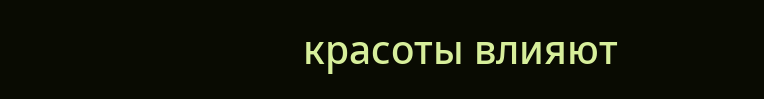красоты влияют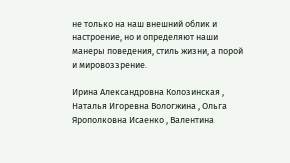не только на наш внешний облик и настроение, но и определяют наши манеры поведения, стиль жизни, а порой и мировоззрение.

Ирина Александровна Колозинская , Наталья Игоревна Вологжина , Ольга Ярополковна Исаенко , Валентина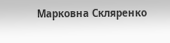Марковна Скляренко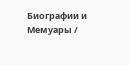Биографии и Мемуары /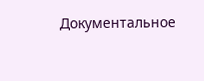Документальное